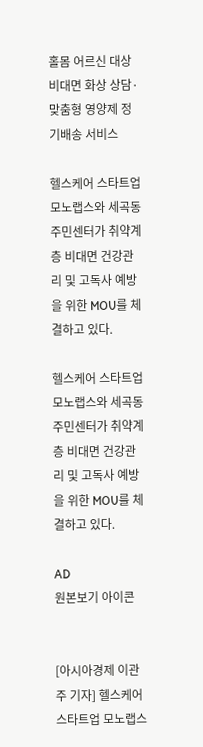홀몸 어르신 대상 비대면 화상 상담·맞춤형 영양제 정기배송 서비스

헬스케어 스타트업 모노랩스와 세곡동 주민센터가 취약계층 비대면 건강관리 및 고독사 예방을 위한 MOU를 체결하고 있다.

헬스케어 스타트업 모노랩스와 세곡동 주민센터가 취약계층 비대면 건강관리 및 고독사 예방을 위한 MOU를 체결하고 있다.

AD
원본보기 아이콘


[아시아경제 이관주 기자] 헬스케어 스타트업 모노랩스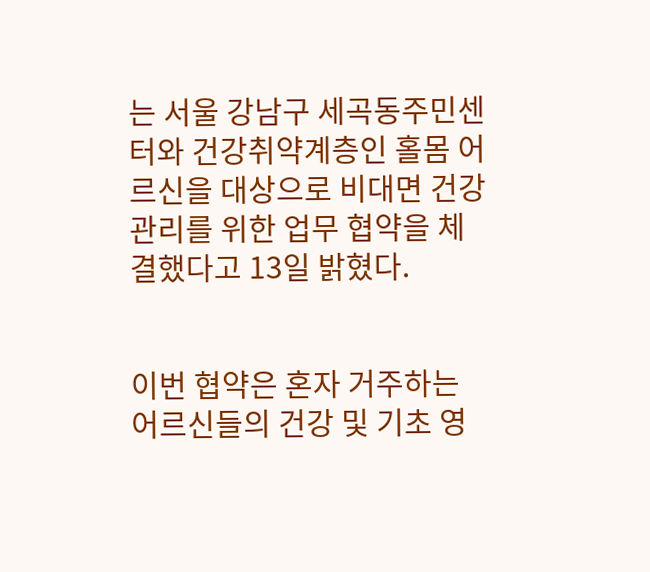는 서울 강남구 세곡동주민센터와 건강취약계층인 홀몸 어르신을 대상으로 비대면 건강 관리를 위한 업무 협약을 체결했다고 13일 밝혔다.


이번 협약은 혼자 거주하는 어르신들의 건강 및 기초 영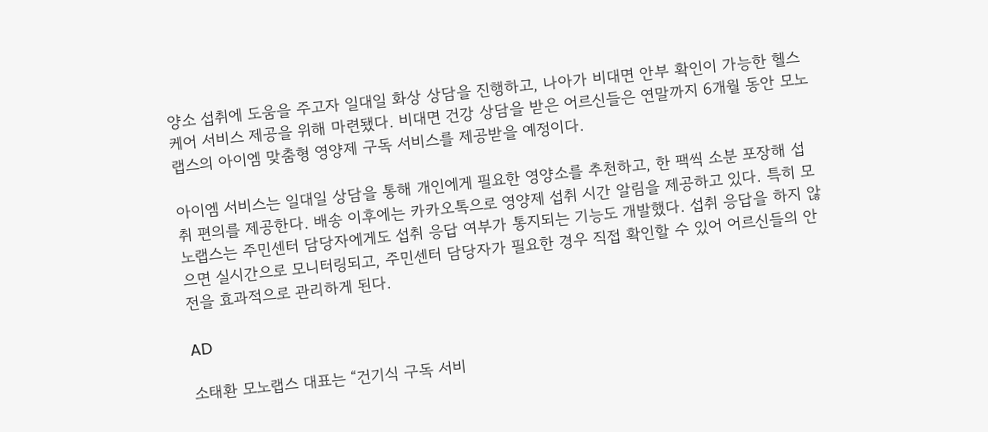양소 섭취에 도움을 주고자 일대일 화상 상담을 진행하고, 나아가 비대면 안부 확인이 가능한 헬스케어 서비스 제공을 위해 마련됐다. 비대면 건강 상담을 받은 어르신들은 연말까지 6개월 동안 모노랩스의 아이엠 맞춤형 영양제 구독 서비스를 제공받을 예정이다.

아이엠 서비스는 일대일 상담을 통해 개인에게 필요한 영양소를 추천하고, 한 팩씩 소분 포장해 섭취 편의를 제공한다. 배송 이후에는 카카오톡으로 영양제 섭취 시간 알림을 제공하고 있다. 특히 모노랩스는 주민센터 담당자에게도 섭취 응답 여부가 통지되는 기능도 개발했다. 섭취 응답을 하지 않으면 실시간으로 모니터링되고, 주민센터 담당자가 필요한 경우 직접 확인할 수 있어 어르신들의 안전을 효과적으로 관리하게 된다.

AD

소태환 모노랩스 대표는 “건기식 구독 서비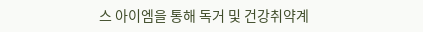스 아이엠을 통해 독거 및 건강취약계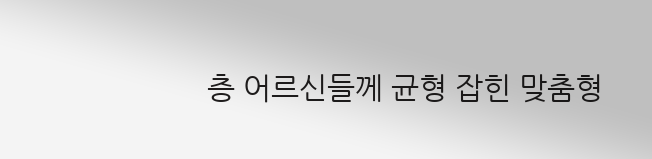층 어르신들께 균형 잡힌 맞춤형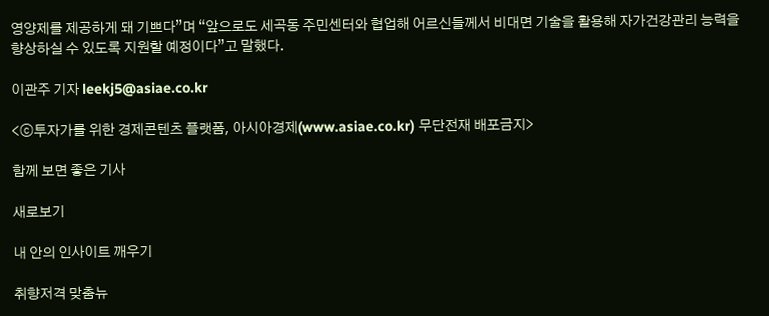영양제를 제공하게 돼 기쁘다”며 “앞으로도 세곡동 주민센터와 협업해 어르신들께서 비대면 기술을 활용해 자가건강관리 능력을 향상하실 수 있도록 지원할 예정이다”고 말했다.

이관주 기자 leekj5@asiae.co.kr

<ⓒ투자가를 위한 경제콘텐츠 플랫폼, 아시아경제(www.asiae.co.kr) 무단전재 배포금지>

함께 보면 좋은 기사

새로보기

내 안의 인사이트 깨우기

취향저격 맞춤뉴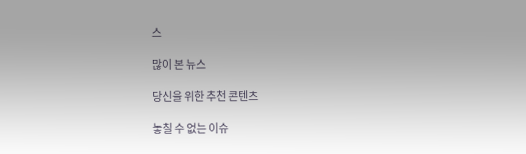스

많이 본 뉴스

당신을 위한 추천 콘텐츠

놓칠 수 없는 이슈